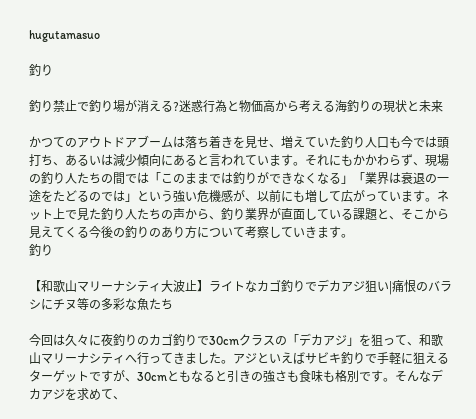hugutamasuo

釣り

釣り禁止で釣り場が消える?迷惑行為と物価高から考える海釣りの現状と未来

かつてのアウトドアブームは落ち着きを見せ、増えていた釣り人口も今では頭打ち、あるいは減少傾向にあると言われています。それにもかかわらず、現場の釣り人たちの間では「このままでは釣りができなくなる」「業界は衰退の一途をたどるのでは」という強い危機感が、以前にも増して広がっています。ネット上で見た釣り人たちの声から、釣り業界が直面している課題と、そこから見えてくる今後の釣りのあり方について考察していきます。
釣り

【和歌山マリーナシティ大波止】ライトなカゴ釣りでデカアジ狙い|痛恨のバラシにチヌ等の多彩な魚たち

今回は久々に夜釣りのカゴ釣りで30cmクラスの「デカアジ」を狙って、和歌山マリーナシティへ行ってきました。アジといえばサビキ釣りで手軽に狙えるターゲットですが、30cmともなると引きの強さも食味も格別です。そんなデカアジを求めて、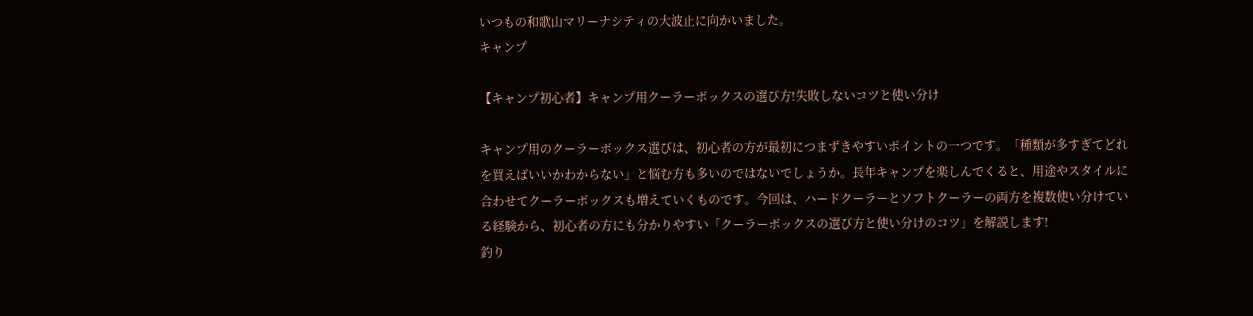いつもの和歌山マリーナシティの大波止に向かいました。
キャンプ

【キャンプ初心者】キャンプ用クーラーボックスの選び方!失敗しないコツと使い分け

キャンプ用のクーラーボックス選びは、初心者の方が最初につまずきやすいポイントの一つです。「種類が多すぎてどれを買えばいいかわからない」と悩む方も多いのではないでしょうか。長年キャンプを楽しんでくると、用途やスタイルに合わせてクーラーボックスも増えていくものです。今回は、ハードクーラーとソフトクーラーの両方を複数使い分けている経験から、初心者の方にも分かりやすい「クーラーボックスの選び方と使い分けのコツ」を解説します!
釣り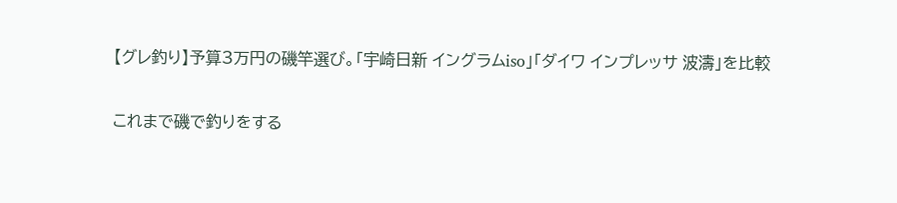【グレ釣り】予算3万円の磯竿選び。「宇崎日新 イングラムiso」「ダイワ インプレッサ 波濤」を比較

これまで磯で釣りをする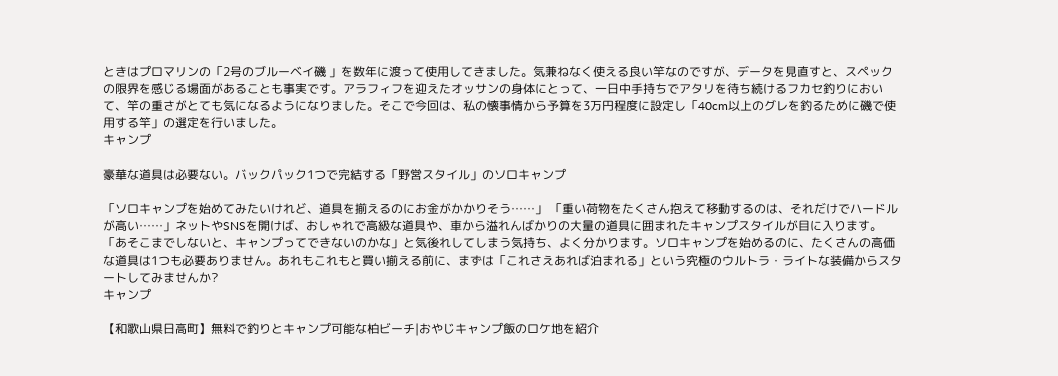ときはプロマリンの「2号のブルーベイ磯 」を数年に渡って使用してきました。気兼ねなく使える良い竿なのですが、データを見直すと、スペックの限界を感じる場面があることも事実です。アラフィフを迎えたオッサンの身体にとって、一日中手持ちでアタリを待ち続けるフカセ釣りにおいて、竿の重さがとても気になるようになりました。そこで今回は、私の懐事情から予算を3万円程度に設定し「40cm以上のグレを釣るために磯で使用する竿」の選定を行いました。
キャンプ

豪華な道具は必要ない。バックパック1つで完結する「野営スタイル」のソロキャンプ

「ソロキャンプを始めてみたいけれど、道具を揃えるのにお金がかかりそう……」 「重い荷物をたくさん抱えて移動するのは、それだけでハードルが高い……」ネットやSNSを開けば、おしゃれで高級な道具や、車から溢れんばかりの大量の道具に囲まれたキャンプスタイルが目に入ります。「あそこまでしないと、キャンプってできないのかな」と気後れしてしまう気持ち、よく分かります。ソロキャンプを始めるのに、たくさんの高価な道具は1つも必要ありません。あれもこれもと買い揃える前に、まずは「これさえあれば泊まれる」という究極のウルトラ・ライトな装備からスタートしてみませんか?
キャンプ

【和歌山県日高町】無料で釣りとキャンプ可能な柏ビーチ|おやじキャンプ飯のロケ地を紹介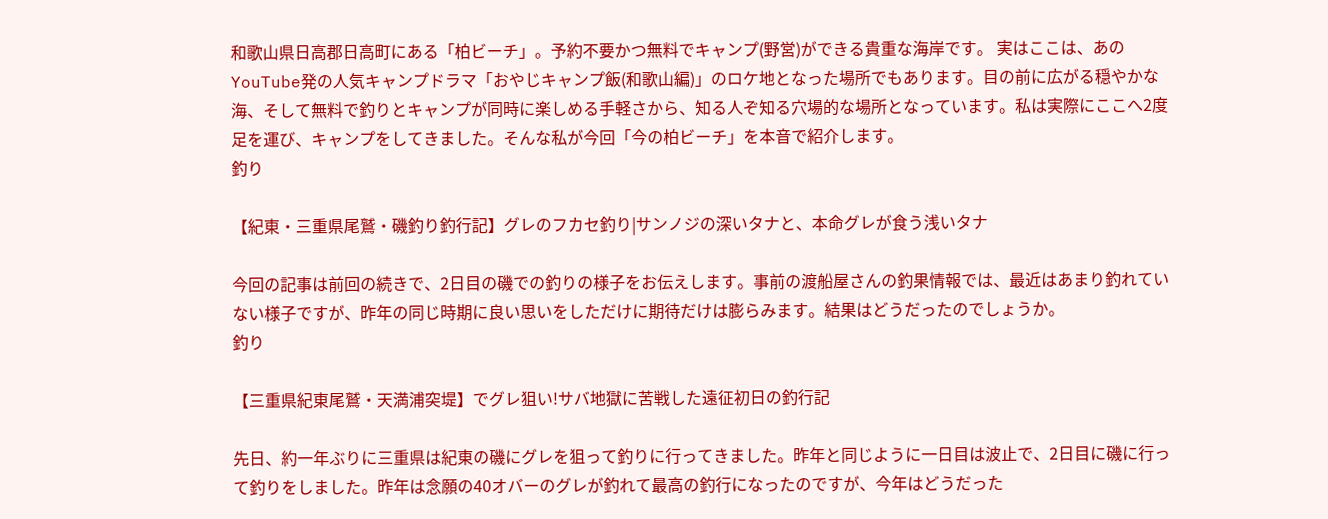和歌山県日高郡日高町にある「柏ビーチ」。予約不要かつ無料でキャンプ(野営)ができる貴重な海岸です。 実はここは、あのYouTube発の人気キャンプドラマ「おやじキャンプ飯(和歌山編)」のロケ地となった場所でもあります。目の前に広がる穏やかな海、そして無料で釣りとキャンプが同時に楽しめる手軽さから、知る人ぞ知る穴場的な場所となっています。私は実際にここへ2度足を運び、キャンプをしてきました。そんな私が今回「今の柏ビーチ」を本音で紹介します。
釣り

【紀東・三重県尾鷲・磯釣り釣行記】グレのフカセ釣り|サンノジの深いタナと、本命グレが食う浅いタナ

今回の記事は前回の続きで、2日目の磯での釣りの様子をお伝えします。事前の渡船屋さんの釣果情報では、最近はあまり釣れていない様子ですが、昨年の同じ時期に良い思いをしただけに期待だけは膨らみます。結果はどうだったのでしょうか。
釣り

【三重県紀東尾鷲・天満浦突堤】でグレ狙い!サバ地獄に苦戦した遠征初日の釣行記

先日、約一年ぶりに三重県は紀東の磯にグレを狙って釣りに行ってきました。昨年と同じように一日目は波止で、2日目に磯に行って釣りをしました。昨年は念願の40オバーのグレが釣れて最高の釣行になったのですが、今年はどうだった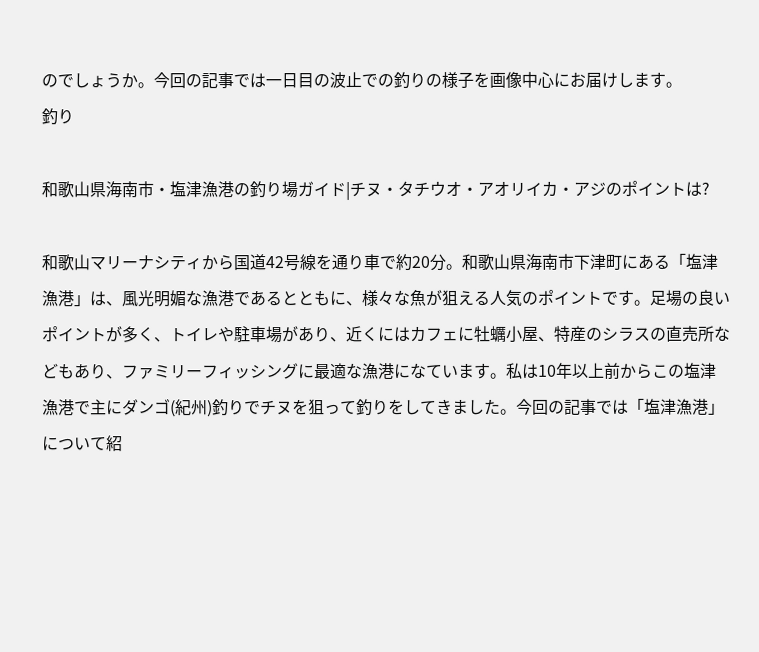のでしょうか。今回の記事では一日目の波止での釣りの様子を画像中心にお届けします。
釣り

和歌山県海南市・塩津漁港の釣り場ガイド|チヌ・タチウオ・アオリイカ・アジのポイントは?

和歌山マリーナシティから国道42号線を通り車で約20分。和歌山県海南市下津町にある「塩津漁港」は、風光明媚な漁港であるとともに、様々な魚が狙える人気のポイントです。足場の良いポイントが多く、トイレや駐車場があり、近くにはカフェに牡蠣小屋、特産のシラスの直売所などもあり、ファミリーフィッシングに最適な漁港になています。私は10年以上前からこの塩津漁港で主にダンゴ(紀州)釣りでチヌを狙って釣りをしてきました。今回の記事では「塩津漁港」について紹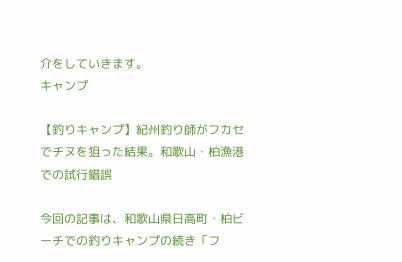介をしていきます。
キャンプ

【釣りキャンプ】紀州釣り師がフカセでチヌを狙った結果。和歌山・柏漁港での試行錯誤

今回の記事は、和歌山県日高町・柏ビーチでの釣りキャンプの続き「フ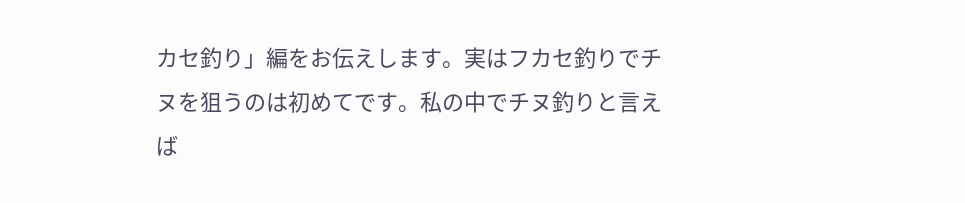カセ釣り」編をお伝えします。実はフカセ釣りでチヌを狙うのは初めてです。私の中でチヌ釣りと言えば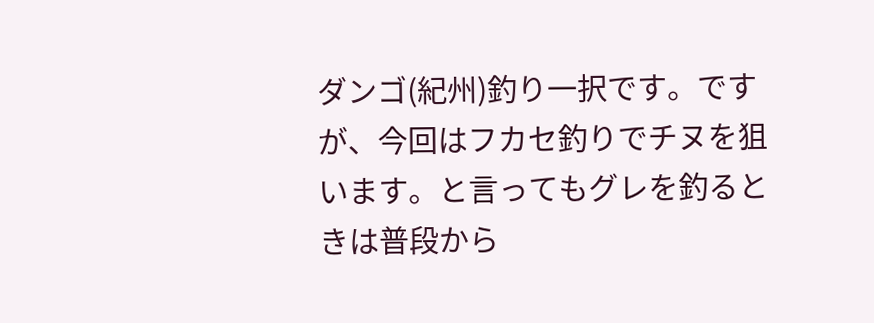ダンゴ(紀州)釣り一択です。ですが、今回はフカセ釣りでチヌを狙います。と言ってもグレを釣るときは普段から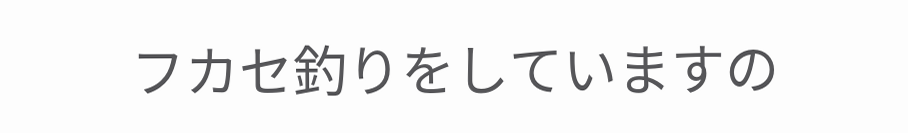フカセ釣りをしていますの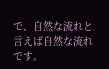で、自然な流れと言えば自然な流れです。